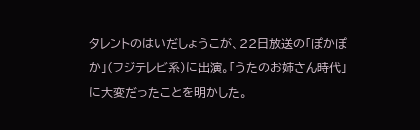タレントのはいだしょうこが、22日放送の「ぽかぽか」(フジテレビ系)に出演。「うたのお姉さん時代」に大変だったことを明かした。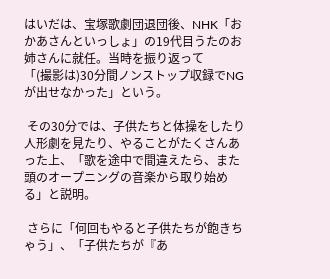はいだは、宝塚歌劇団退団後、NHK「おかあさんといっしょ」の19代目うたのお姉さんに就任。当時を振り返って
「(撮影は)30分間ノンストップ収録でNGが出せなかった」という。

 その30分では、子供たちと体操をしたり人形劇を見たり、やることがたくさんあった上、「歌を途中で間違えたら、また頭のオープニングの音楽から取り始める」と説明。

 さらに「何回もやると子供たちが飽きちゃう」、「子供たちが『あ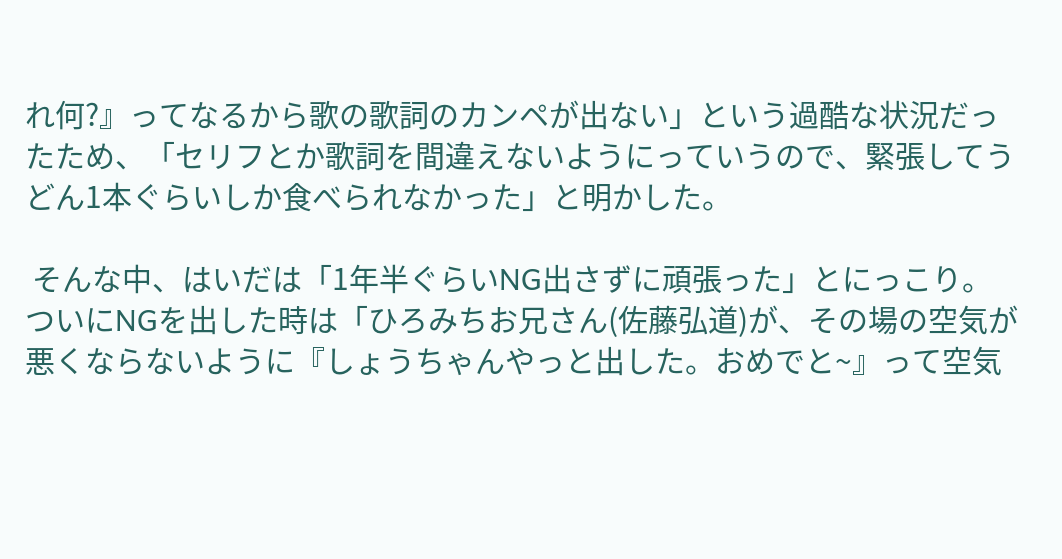れ何?』ってなるから歌の歌詞のカンペが出ない」という過酷な状況だったため、「セリフとか歌詞を間違えないようにっていうので、緊張してうどん1本ぐらいしか食べられなかった」と明かした。

 そんな中、はいだは「1年半ぐらいNG出さずに頑張った」とにっこり。ついにNGを出した時は「ひろみちお兄さん(佐藤弘道)が、その場の空気が悪くならないように『しょうちゃんやっと出した。おめでと~』って空気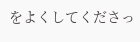をよくしてくださっ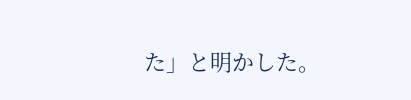た」と明かした。